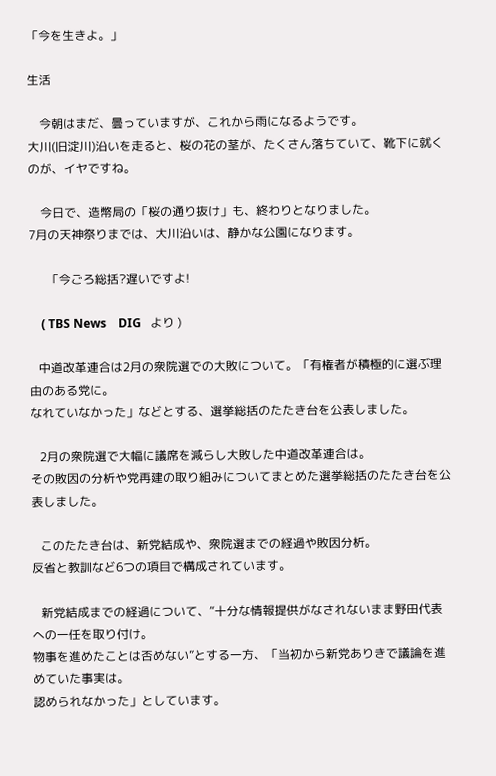「今を生きよ。」

生活

    今朝はまだ、曇っていますが、これから雨になるようです。
大川(旧淀川)沿いを走ると、桜の花の茎が、たくさん落ちていて、靴下に就くのが、イヤですね。

    今日で、造幣局の「桜の通り抜け」も、終わりとなりました。
7月の天神祭りまでは、大川沿いは、静かな公園になります。

      「今ごろ総括?遅いですよ!

    ( TBS News    DIG   より )

   中道改革連合は2月の衆院選での大敗について。「有権者が積極的に選ぶ理由のある党に。
なれていなかった」などとする、選挙総括のたたき台を公表しました。

   2月の衆院選で大幅に議席を減らし大敗した中道改革連合は。
その敗因の分析や党再建の取り組みについてまとめた選挙総括のたたき台を公表しました。

   このたたき台は、新党結成や、衆院選までの経過や敗因分析。
反省と教訓など6つの項目で構成されています。

   新党結成までの経過について、“十分な情報提供がなされないまま野田代表への一任を取り付け。
物事を進めたことは否めない”とする一方、「当初から新党ありきで議論を進めていた事実は。
認められなかった」としています。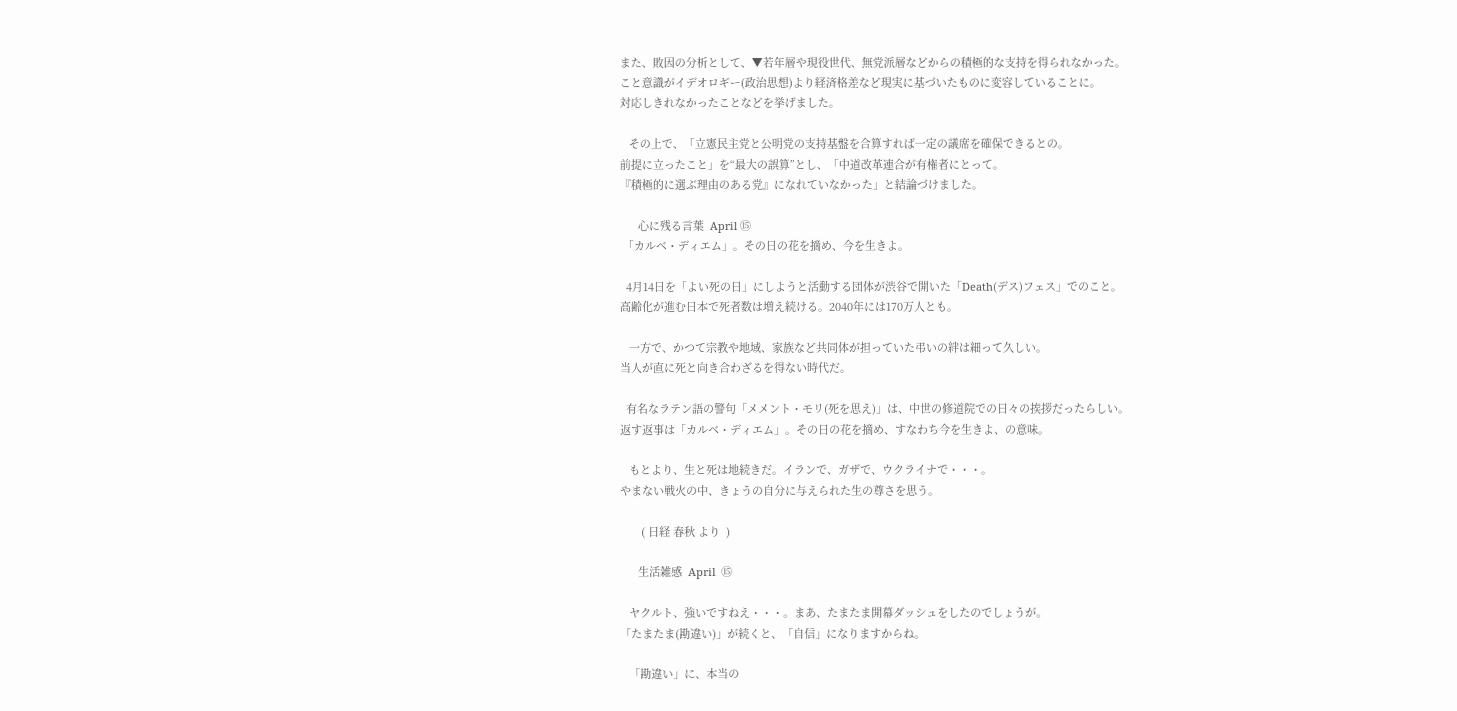また、敗因の分析として、▼若年層や現役世代、無党派層などからの積極的な支持を得られなかった。
こと意識がイデオロギー(政治思想)より経済格差など現実に基づいたものに変容していることに。
対応しきれなかったことなどを挙げました。

   その上で、「立憲民主党と公明党の支持基盤を合算すれば一定の議席を確保できるとの。
前提に立ったこと」を“最大の誤算”とし、「中道改革連合が有権者にとって。
『積極的に選ぶ理由のある党』になれていなかった」と結論づけました。

      心に残る言葉  April ⑮
 「カルベ・ディエム」。その日の花を摘め、今を生きよ。

  4月14日を「よい死の日」にしようと活動する団体が渋谷で開いた「Death(デス)フェス」でのこと。
高齢化が進む日本で死者数は増え続ける。2040年には170万人とも。

   一方で、かつて宗教や地域、家族など共同体が担っていた弔いの絆は細って久しい。
当人が直に死と向き合わざるを得ない時代だ。

  有名なラテン語の警句「メメント・モリ(死を思え)」は、中世の修道院での日々の挨拶だったらしい。
返す返事は「カルベ・ディエム」。その日の花を摘め、すなわち今を生きよ、の意味。

   もとより、生と死は地続きだ。イランで、ガザで、ウクライナで・・・。
やまない戦火の中、きょうの自分に与えられた生の尊さを思う。

       ( 日経 春秋 より  )

      生活雑感  April  ⑮

   ヤクルト、強いですねえ・・・。まあ、たまたま開幕ダッシュをしたのでしょうが。
「たまたま(勘違い)」が続くと、「自信」になりますからね。

   「勘違い」に、本当の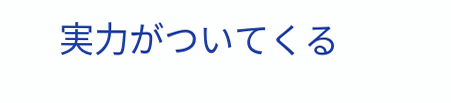実力がついてくる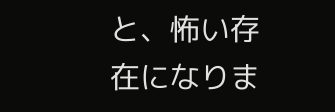と、怖い存在になりま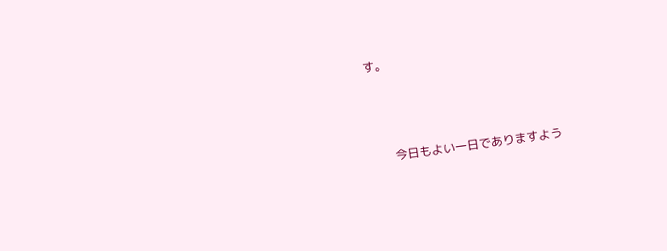す。



       今日もよい一日でありますよう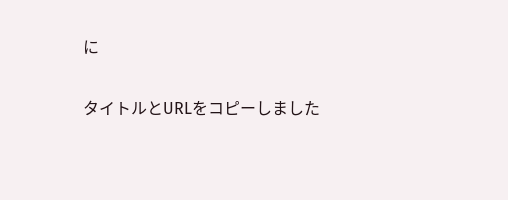に

タイトルとURLをコピーしました